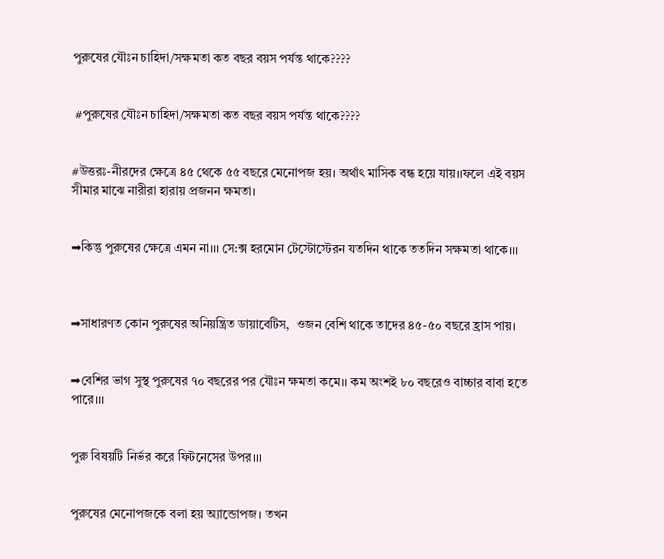পুরুষের যৌঃন চাহিদা/সক্ষমতা কত বছর বয়স পর্যন্ত থাকে????


 #পুরুষের যৌঃন চাহিদা/সক্ষমতা কত বছর বয়স পর্যন্ত থাকে????


#উত্তরঃ-নীরদের ক্ষেত্রে ৪৫ থেকে ৫৫ বছরে মেনোপজ হয়। অর্থাৎ মাসিক বন্ধ হয়ে যায়।।ফলে এই বয়স সীমার মাঝে নারীরা হারায় প্রজনন ক্ষমতা।


➡কিন্তু পুরুষের ক্ষেত্রে এমন না।।। সে:ক্স হরমোন টেস্টোস্টেরন যতদিন থাকে ততদিন সক্ষমতা থাকে।।।



➡সাধারণত কোন পুরুষের অনিয়ন্ত্রিত ডায়াবেটিস,  ওজন বেশি থাকে তাদের ৪৫-৫০ বছরে হ্রাস পায়।


➡বেশির ভাগ সুস্থ পুরুষের ৭০ বছরের পর যৌঃন ক্ষমতা কমে।। কম অংশই ৮০ বছরেও বাচ্চার বাবা হতে পারে।।।


পুরু বিষয়টি নির্ভর করে ফিটনেসের উপর।।।


পুরুষের মেনোপজকে বলা হয় অ্যান্ডোপজ। তখন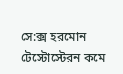সে:ক্স হরমোন টেস্টোস্টেরন কমে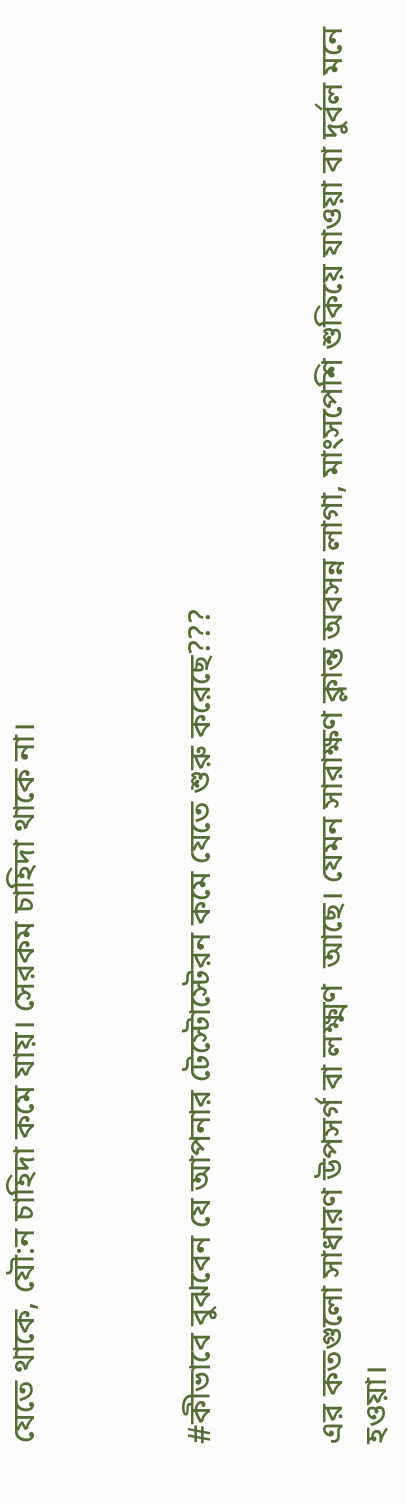যেতে থাকে, যৌ:ন চাহিদা কমে যায়। সেরকম চাহিদা থাকে না।



#কীভাবে বুঝবেন যে আপনার টেস্টোস্টেরন কমে যেতে শুরু করেছে???


এর কতগুলো সাধারণ উপসর্গ বা লক্ষ্মণ  আছে। যেমন সারাক্ষণ ক্লান্ত অবসন্ন লাগা, মাংসপেশি শুকিয়ে যাওয়া বা দুর্বল মনে হওয়া।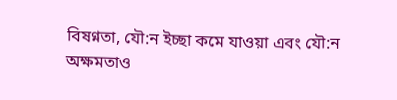বিষণ্নতা, যৌ:ন ইচ্ছা কমে যাওয়া এবং যৌ:ন অক্ষমতাও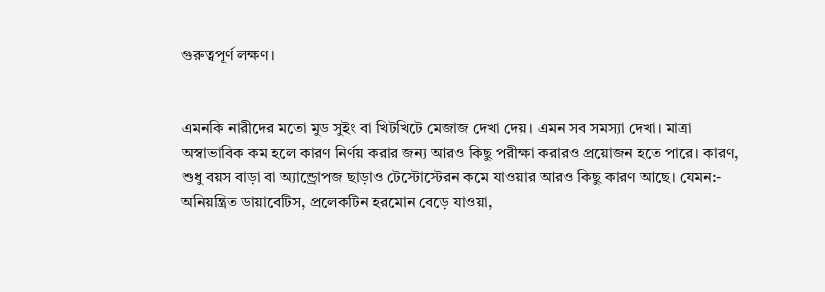গুরুত্বপূর্ণ লক্ষণ।


এমনকি নারীদের মতো মুড সুইং বা খিটখিটে মেজাজ দেখা দেয়। এমন সব সমস্যা দেখা। মাত্রা অস্বাভাবিক কম হলে কারণ নির্ণয় করার জন্য আরও কিছু পরীক্ষা করারও প্রয়োজন হতে পারে। কারণ, শুধু বয়স বাড়া বা অ্যান্ড্রোপজ ছাড়াও টেস্টোস্টেরন কমে যাওয়ার আরও কিছু কারণ আছে। যেমন:- অনিয়ন্ত্রিত ডায়াবেটিস, প্রলেকটিন হরমোন বেড়ে যাওয়া,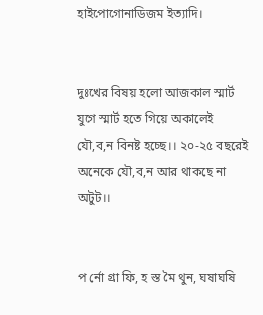হাইপোগোনাডিজম ইত্যাদি।


দুঃখের বিষয় হলো আজকাল স্মার্ট যুগে স্মার্ট হতে গিয়ে অকালেই যৌ,ব,ন বিনষ্ট হচ্ছে।। ২০-২৫ বছরেই অনেকে যৌ,ব,ন আর থাকছে না অটুট।।


প র্নো গ্রা ফি, হ স্ত মৈ থুন, ঘষাঘষি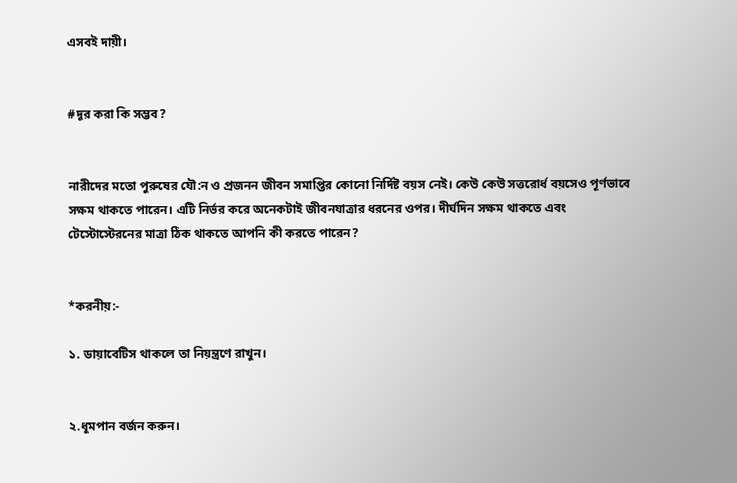এসবই দায়ী।


#দূর করা কি সম্ভব?


নারীদের মতো পুরুষের যৌ:ন ও প্রজনন জীবন সমাপ্তির কোনো নির্দিষ্ট বয়স নেই। কেউ কেউ সত্তরোর্ধ বয়সেও পূর্ণভাবে সক্ষম থাকতে পারেন। এটি নির্ভর করে অনেকটাই জীবনযাত্রার ধরনের ওপর। দীর্ঘদিন সক্ষম থাকতে এবং টেস্টোস্টেরনের মাত্রা ঠিক থাকতে আপনি কী করতে পারেন?


*করনীয়:-

১. ডায়াবেটিস থাকলে তা নিয়ন্ত্রণে রাখুন।


২.ধূমপান বর্জন করুন।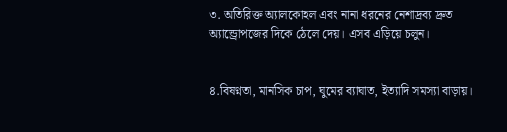৩. অতিরিক্ত অ্যালকোহল এবং নানা ধরনের নেশাদ্রব্য দ্রুত অ্যান্ড্রোপজের দিকে ঠেলে দেয়। এসব এড়িয়ে চলুন।


৪.বিষণ্নতা, মানসিক চাপ, ঘুমের ব্যাঘাত, ইত্যাদি সমস্যা বাড়ায়।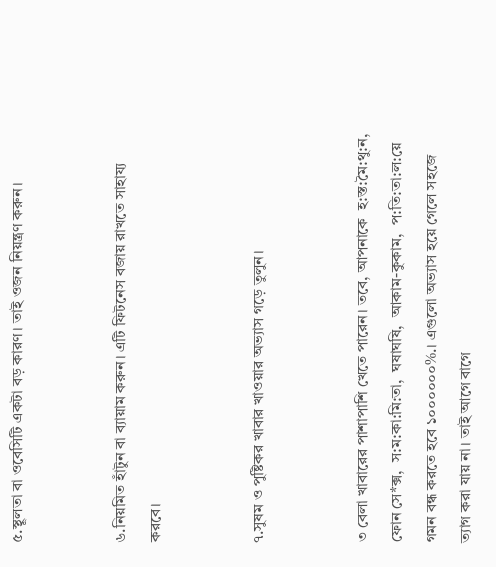৫.স্থূলতা বা ওবেসিটি একটা বড় কারণ। তাই ওজন নিয়ন্ত্রণ করুন।


৬.নিয়মিত হাঁটুন বা ব্যায়াম করুন। এটি ফিটনেস বজায় রাখতে সাহায্য করবে।


৭.সুষম ও পুষ্টিকর খাবার খাওয়ার অভ্যাস গড়ে তুলুন।


৩ বেলা খাবারের পাশাপাশি খেতে পারেন। তবে, আপনাকে  হ:স্ত:মৈ:থু:ন,  ফোন সে*ক্স,  স:ম:কা:মি:তা,  ঘষাঘষি,  আকাম-কুকাম,  প:তি:তা:ল:য়ে গমন বন্ধ করতে হবে ১০০০০০০%.। এগুলো অভ্যাস হয়ে গেলে সহজে ত্যাগ করা যায় না। তাই আগে বাগে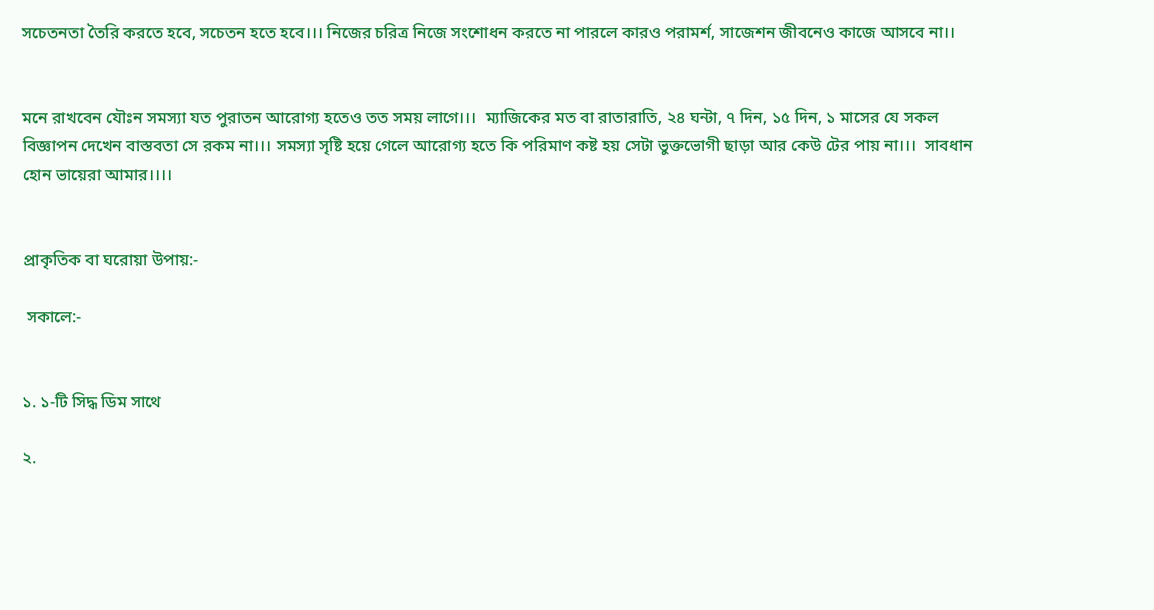সচেতনতা তৈরি করতে হবে, সচেতন হতে হবে।।। নিজের চরিত্র নিজে সংশোধন করতে না পারলে কারও পরামর্শ, সাজেশন জীবনেও কাজে আসবে না।।


মনে রাখবেন যৌঃন সমস্যা যত পুরাতন আরোগ্য হতেও তত সময় লাগে।।।  ম্যাজিকের মত বা রাতারাতি, ২৪ ঘন্টা, ৭ দিন, ১৫ দিন, ১ মাসের যে সকল বিজ্ঞাপন দেখেন বাস্তবতা সে রকম না।।। সমস্যা সৃষ্টি হয়ে গেলে আরোগ্য হতে কি পরিমাণ কষ্ট হয় সেটা ভুক্তভোগী ছাড়া আর কেউ টের পায় না।।।  সাবধান হোন ভায়েরা আমার।।।।


প্রাকৃতিক বা ঘরোয়া উপায়:-

 সকালে:-


১. ১-টি সিদ্ধ ডিম সাথে

২.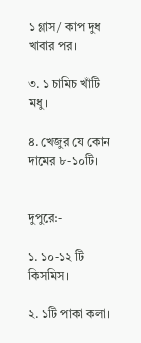১ গ্লাস/ কাপ দুধ খাবার পর।

৩. ১ চামিচ খাঁটি মধু।

৪. খেজুর যে কোন দামের ৮-১০টি।


দুপুরে:-

১. ১০-১২ টি কিসমিস।

২. ১টি পাকা কলা।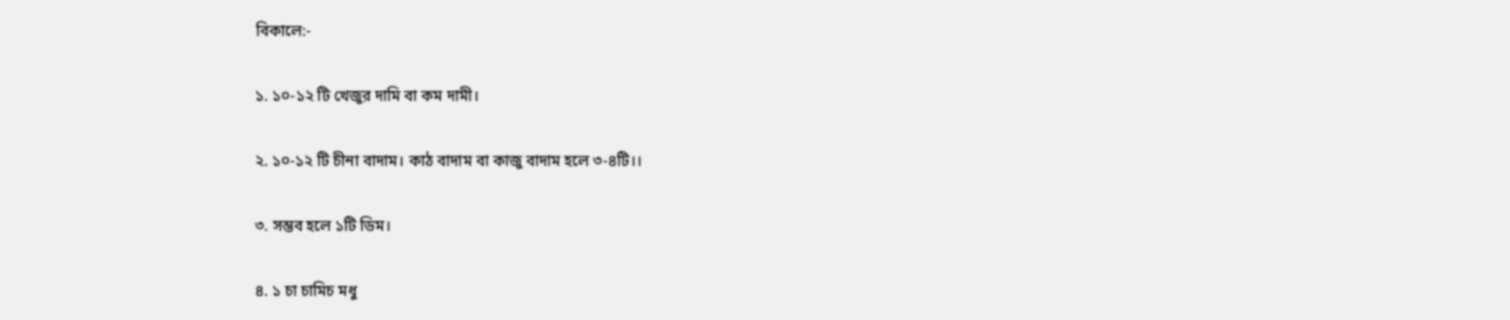বিকালে:-

১. ১০-১২ টি খেজুর দামি বা কম দামী।

২. ১০-১২ টি চীনা বাদাম। কাঠ বাদাম বা কাজু বাদাম হলে ৩-৪টি।।

৩. সম্ভব হলে ১টি ডিম।

৪. ১ চা চামিচ মধু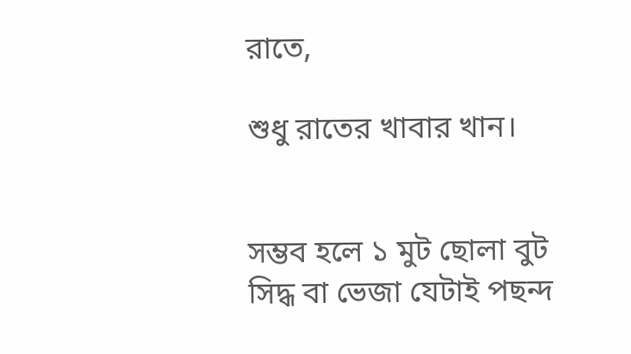রাতে,

শুধু রাতের খাবার খান।


সম্ভব হলে ১ মুট ছোলা বুট সিদ্ধ বা ভেজা যেটাই পছন্দ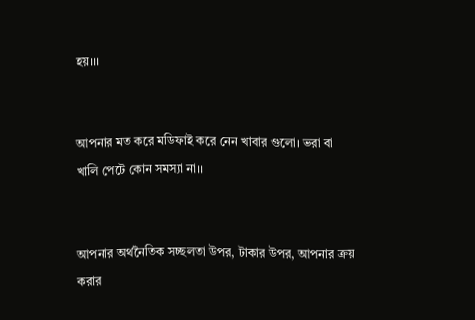হয়।।।


আপনার মত করে মডিফাই করে নেন খাবার গুলো। ভরা বা খালি পেটে কোন সমস্যা না।।


আপনার অর্থনৈতিক সচ্ছলতা উপর, টাকার উপর, আপনার ক্রয় করার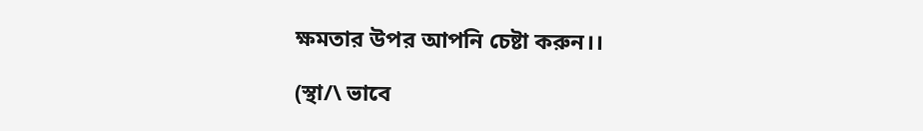ক্ষমতার উপর আপনি চেষ্টা করুন।।

(স্থা/\ ভাবে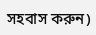সহবাস করুন)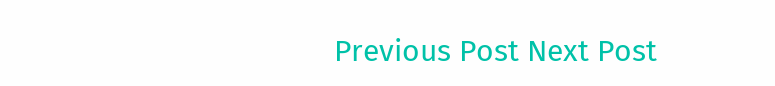Previous Post Next Post